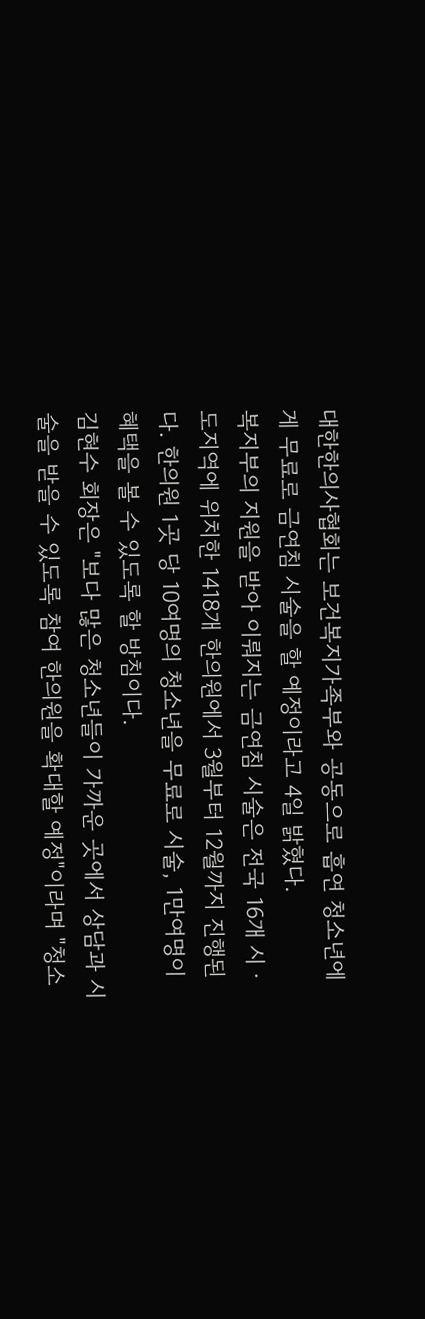대한한의사협회는 보건복지가족부와 공동으로 흡연 청소년에게 무료로 금연침 시술을 할 예정이라고 4일 밝혔다.
복지부의 지원을 받아 이뤄지는 금연침 시술은 전국 16개 시ㆍ도지역에 위치한 1418개 한의원에서 3월부터 12월까지 진행된다. 한의원 1곳 당 10여명의 청소년을 무료로 시술, 1만여명이 혜택을 볼 수 있도록 할 방침이다.
김현수 회장은 "보다 많은 청소년들이 가까운 곳에서 상담과 시술을 받을 수 있도록 참여 한의원을 확대할 예정"이라며 "청소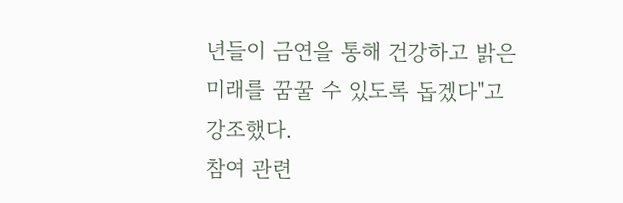년들이 금연을 통해 건강하고 밝은 미래를 꿈꿀 수 있도록 돕겠다"고 강조했다.
참여 관련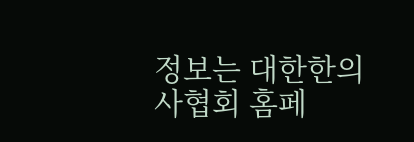정보는 대한한의사협회 홈페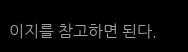이지를 참고하면 된다.